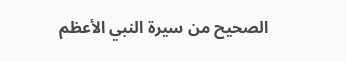الصحيح من سيرة النبي الأعظم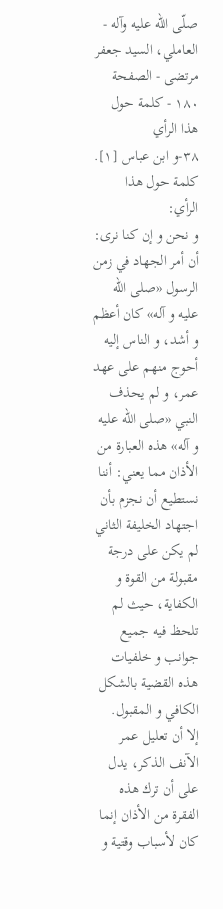صلّى الله عليه وآله - العاملي، السيد جعفر مرتضى - الصفحة ١٨٠ - كلمة حول هذا الرأي
٣٨-و ابن عباس [١].
كلمة حول هذا الرأي:
و نحن و إن كنا نرى: أن أمر الجهاد في زمن الرسول «صلى اللّه عليه و آله» كان أعظم و أشد، و الناس إليه أحوج منهم على عهد عمر، و لم يحذف النبي «صلى اللّه عليه و آله» هذه العبارة من الأذان مما يعني: أننا نستطيع أن نجزم بأن اجتهاد الخليفة الثاني لم يكن على درجة مقبولة من القوة و الكفاية، حيث لم تلحظ فيه جميع جوانب و خلفيات هذه القضية بالشكل الكافي و المقبول.
إلا أن تعليل عمر الآنف الذكر، يدل على أن ترك هذه الفقرة من الأذان إنما كان لأسباب وقتية و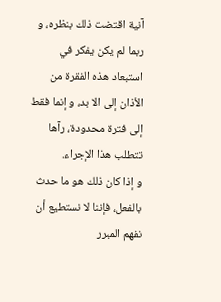آنية اقتضت ذلك بنظره، و ربما لم يكن يفكر في استبعاد هذه الفقرة من الأذان إلى الا بد، و إنما فقط إلى فترة محدودة، رآها تتطلب هذا الإجراء.
و إذا كان ذلك هو ما حدث بالفعل، فإننا لا نستطيع أن نفهم المبرر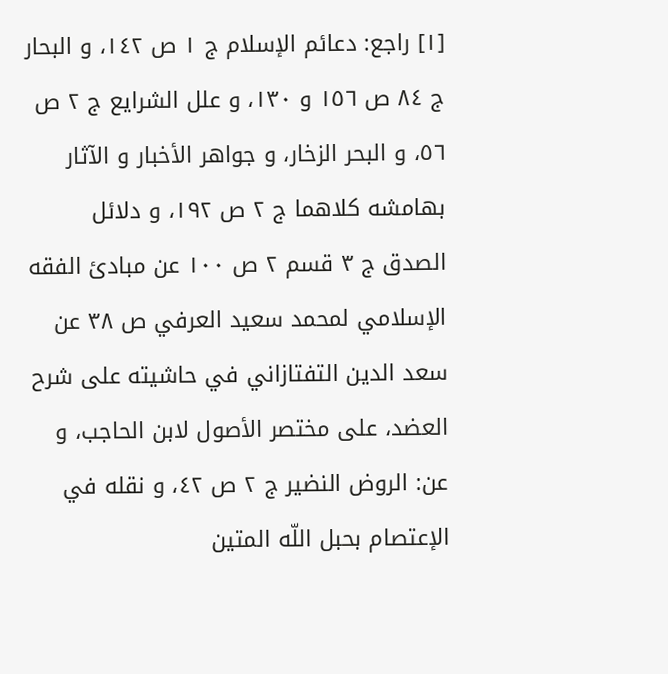[١] راجع: دعائم الإسلام ج ١ ص ١٤٢، و البحار ج ٨٤ ص ١٥٦ و ١٣٠، و علل الشرايع ج ٢ ص ٥٦، و البحر الزخار، و جواهر الأخبار و الآثار بهامشه كلاهما ج ٢ ص ١٩٢، و دلائل الصدق ج ٣ قسم ٢ ص ١٠٠ عن مبادئ الفقه الإسلامي لمحمد سعيد العرفي ص ٣٨ عن سعد الدين التفتازاني في حاشيته على شرح العضد، على مختصر الأصول لابن الحاجب، و عن: الروض النضير ج ٢ ص ٤٢، و نقله في الإعتصام بحبل اللّه المتين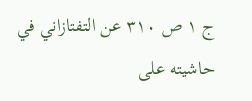ج ١ ص ٣١٠ عن التفتازاني في حاشيته على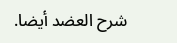شرح العضد أيضا.